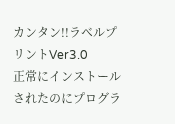カンタン!!ラベルプリントVer3.0
正常にインストールされたのにプログラ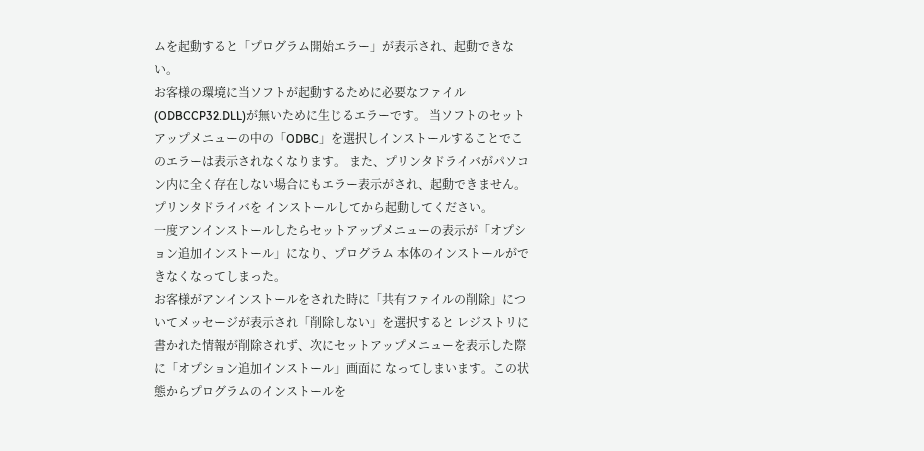ムを起動すると「プログラム開始エラー」が表示され、起動できない。
お客様の環境に当ソフトが起動するために必要なファイル(ODBCCP32.DLL)が無いために生じるエラーです。 当ソフトのセットアップメニューの中の「ODBC」を選択しインストールすることでこのエラーは表示されなくなります。 また、プリンタドライバがパソコン内に全く存在しない場合にもエラー表示がされ、起動できません。プリンタドライバを インストールしてから起動してください。
一度アンインストールしたらセットアップメニューの表示が「オプション追加インストール」になり、プログラム 本体のインストールができなくなってしまった。
お客様がアンインストールをされた時に「共有ファイルの削除」についてメッセージが表示され「削除しない」を選択すると レジストリに書かれた情報が削除されず、次にセットアップメニューを表示した際に「オプション追加インストール」画面に なってしまいます。この状態からプログラムのインストールを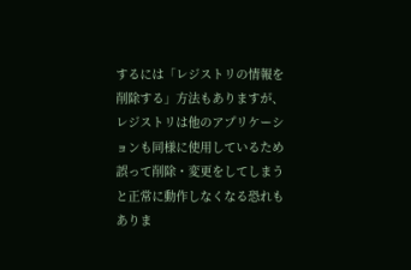するには「レジストリの情報を削除する」方法もありますが、 レジストリは他のアプリケーションも同様に使用しているため誤って削除・変更をしてしまうと正常に動作しなくなる恐れも ありま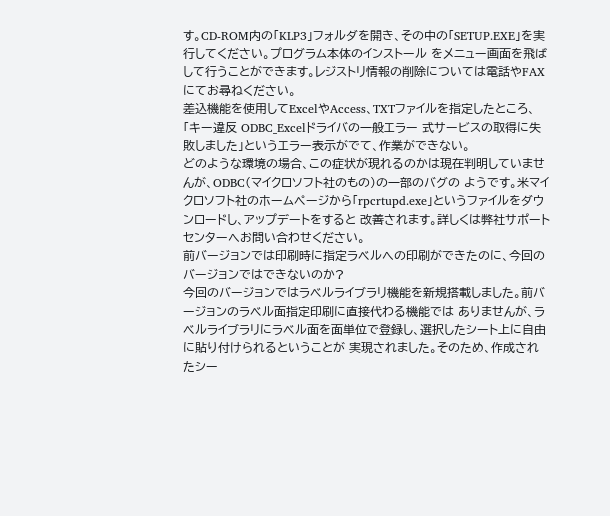す。CD-ROM内の「KLP3」フォルダを開き、その中の「SETUP.EXE」を実行してください。プログラム本体のインストール をメニュー画面を飛ばして行うことができます。レジストリ情報の削除については電話やFAXにてお尋ねください。
差込機能を使用してExcelやAccess、TXTファイルを指定したところ、「キー違反 ODBC_Excelドライバの一般エラー 式サービスの取得に失敗しました」というエラー表示がでて、作業ができない。
どのような環境の場合、この症状が現れるのかは現在判明していませんが、ODBC(マイクロソフト社のもの)の一部のバグの ようです。米マイクロソフト社のホームページから「rpcrtupd.exe」というファイルをダウンロードし、アップデートをすると 改善されます。詳しくは弊社サポートセンターへお問い合わせください。
前バージョンでは印刷時に指定ラベルへの印刷ができたのに、今回のバージョンではできないのか?
今回のバージョンではラベルライブラリ機能を新規搭載しました。前バージョンのラベル面指定印刷に直接代わる機能では ありませんが、ラベルライブラリにラベル面を面単位で登録し、選択したシート上に自由に貼り付けられるということが 実現されました。そのため、作成されたシー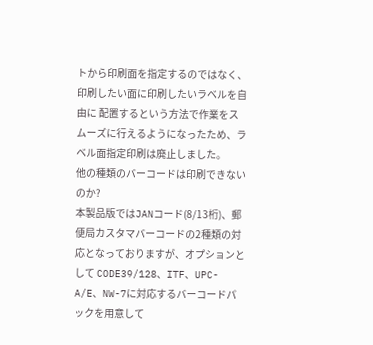トから印刷面を指定するのではなく、印刷したい面に印刷したいラベルを自由に 配置するという方法で作業をスムーズに行えるようになったため、ラベル面指定印刷は廃止しました。
他の種類のバーコードは印刷できないのか?
本製品版ではJANコード(8/13桁)、郵便局カスタマバーコードの2種類の対応となっておりますが、オプションとして CODE39/128、ITF、UPC-A/E、NW-7に対応するバーコードパックを用意して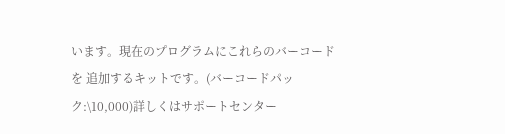います。現在のプログラムにこれらのバーコードを 追加するキットです。(バーコードパック:\10,000)詳しくはサポートセンター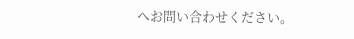へお問い合わせください。